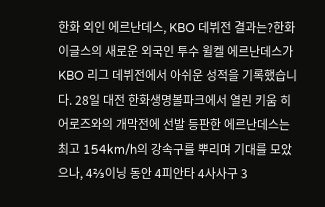한화 외인 에르난데스, KBO 데뷔전 결과는?한화 이글스의 새로운 외국인 투수 윌켈 에르난데스가 KBO 리그 데뷔전에서 아쉬운 성적을 기록했습니다. 28일 대전 한화생명볼파크에서 열린 키움 히어로즈와의 개막전에 선발 등판한 에르난데스는 최고 154km/h의 강속구를 뿌리며 기대를 모았으나, 4⅔이닝 동안 4피안타 4사사구 3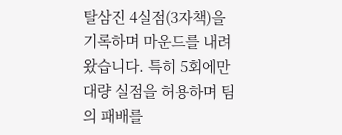탈삼진 4실점(3자책)을 기록하며 마운드를 내려왔습니다. 특히 5회에만 대량 실점을 허용하며 팀의 패배를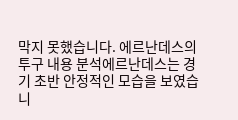막지 못했습니다. 에르난데스의 투구 내용 분석에르난데스는 경기 초반 안정적인 모습을 보였습니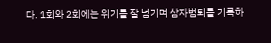다. 1회와 2회에는 위기를 잘 넘기며 삼자범퇴를 기록하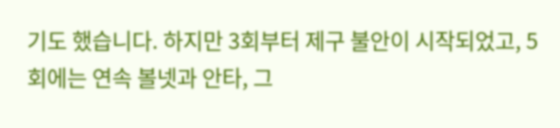기도 했습니다. 하지만 3회부터 제구 불안이 시작되었고, 5회에는 연속 볼넷과 안타, 그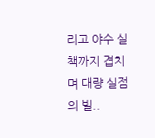리고 야수 실책까지 겹치며 대량 실점의 빌..